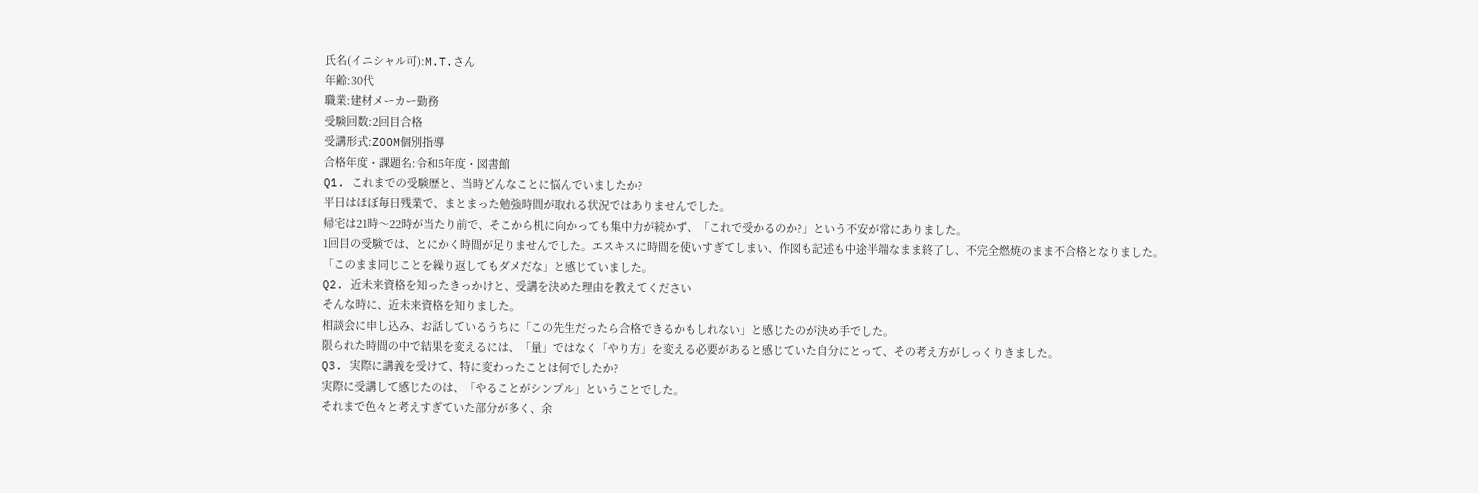氏名(イニシャル可):M.T.さん
年齢:30代
職業:建材メーカー勤務
受験回数:2回目合格
受講形式:ZOOM個別指導
合格年度・課題名:令和5年度・図書館
Q1. これまでの受験歴と、当時どんなことに悩んでいましたか?
平日はほぼ毎日残業で、まとまった勉強時間が取れる状況ではありませんでした。
帰宅は21時〜22時が当たり前で、そこから机に向かっても集中力が続かず、「これで受かるのか?」という不安が常にありました。
1回目の受験では、とにかく時間が足りませんでした。エスキスに時間を使いすぎてしまい、作図も記述も中途半端なまま終了し、不完全燃焼のまま不合格となりました。
「このまま同じことを繰り返してもダメだな」と感じていました。
Q2. 近未来資格を知ったきっかけと、受講を決めた理由を教えてください
そんな時に、近未来資格を知りました。
相談会に申し込み、お話しているうちに「この先生だったら合格できるかもしれない」と感じたのが決め手でした。
限られた時間の中で結果を変えるには、「量」ではなく「やり方」を変える必要があると感じていた自分にとって、その考え方がしっくりきました。
Q3. 実際に講義を受けて、特に変わったことは何でしたか?
実際に受講して感じたのは、「やることがシンプル」ということでした。
それまで色々と考えすぎていた部分が多く、余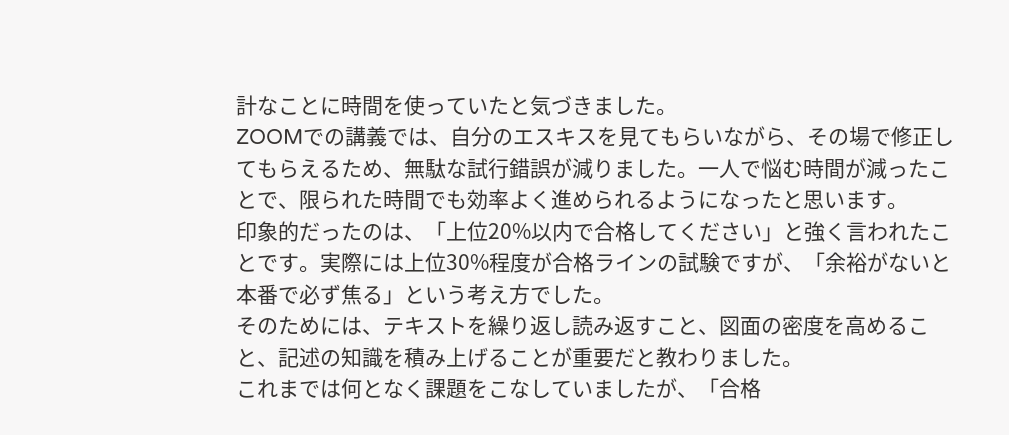計なことに時間を使っていたと気づきました。
ZOOMでの講義では、自分のエスキスを見てもらいながら、その場で修正してもらえるため、無駄な試行錯誤が減りました。一人で悩む時間が減ったことで、限られた時間でも効率よく進められるようになったと思います。
印象的だったのは、「上位20%以内で合格してください」と強く言われたことです。実際には上位30%程度が合格ラインの試験ですが、「余裕がないと本番で必ず焦る」という考え方でした。
そのためには、テキストを繰り返し読み返すこと、図面の密度を高めること、記述の知識を積み上げることが重要だと教わりました。
これまでは何となく課題をこなしていましたが、「合格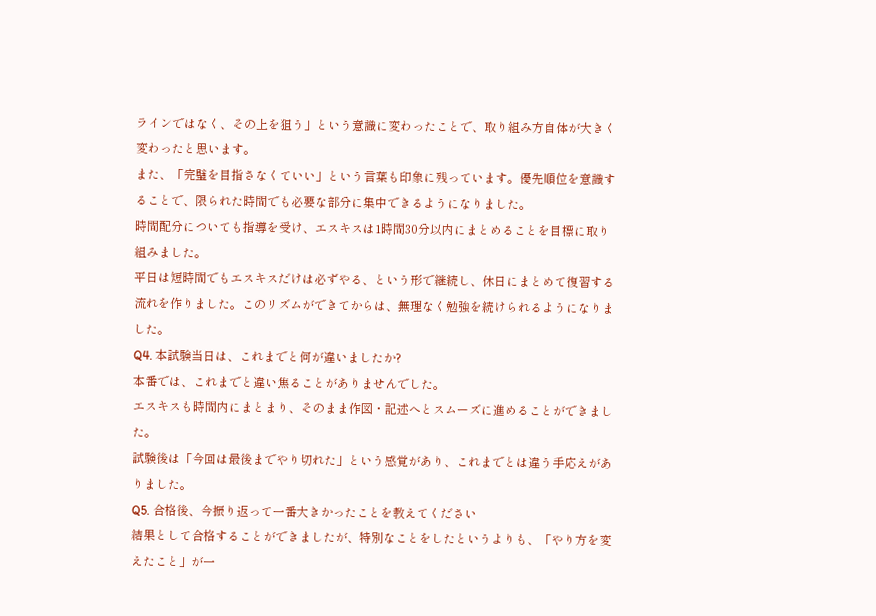ラインではなく、その上を狙う」という意識に変わったことで、取り組み方自体が大きく変わったと思います。
また、「完璧を目指さなくていい」という言葉も印象に残っています。優先順位を意識することで、限られた時間でも必要な部分に集中できるようになりました。
時間配分についても指導を受け、エスキスは1時間30分以内にまとめることを目標に取り組みました。
平日は短時間でもエスキスだけは必ずやる、という形で継続し、休日にまとめて復習する流れを作りました。このリズムができてからは、無理なく勉強を続けられるようになりました。
Q4. 本試験当日は、これまでと何が違いましたか?
本番では、これまでと違い焦ることがありませんでした。
エスキスも時間内にまとまり、そのまま作図・記述へとスムーズに進めることができました。
試験後は「今回は最後までやり切れた」という感覚があり、これまでとは違う手応えがありました。
Q5. 合格後、今振り返って一番大きかったことを教えてください
結果として合格することができましたが、特別なことをしたというよりも、「やり方を変えたこと」が一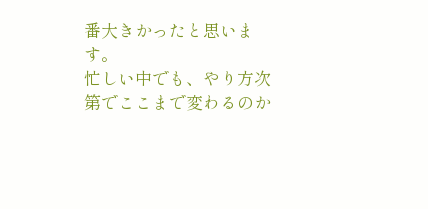番大きかったと思います。
忙しい中でも、やり方次第でここまで変わるのか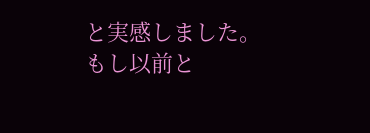と実感しました。
もし以前と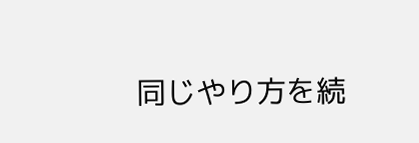同じやり方を続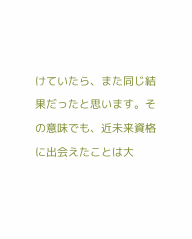けていたら、また同じ結果だったと思います。その意味でも、近未来資格に出会えたことは大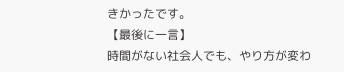きかったです。
【最後に一言】
時間がない社会人でも、やり方が変わ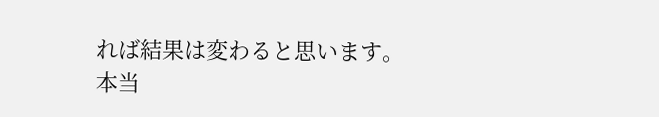れば結果は変わると思います。
本当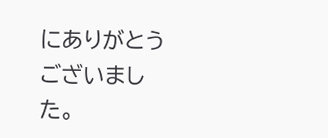にありがとうございました。